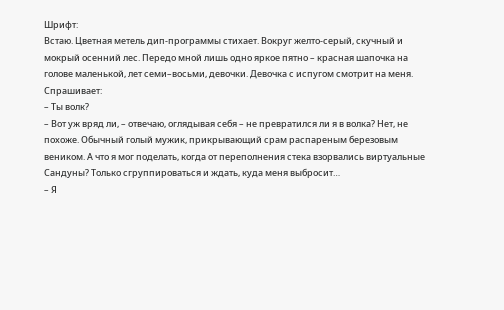Шрифт:
Встаю. Цветная метель дип-программы стихает. Вокруг желто-серый, скучный и мокрый осенний лес. Передо мной лишь одно яркое пятно – красная шапочка на голове маленькой, лет семи–восьми, девочки. Девочка с испугом смотрит на меня. Спрашивает:
– Ты волк?
– Вот уж вряд ли, – отвечаю, оглядывая себя – не превратился ли я в волка? Нет, не похоже. Обычный голый мужик, прикрывающий срам распареным березовым веником. А что я мог поделать, когда от переполнения стека взорвались виртуальные Сандуны? Только сгруппироваться и ждать, куда меня выбросит…
– Я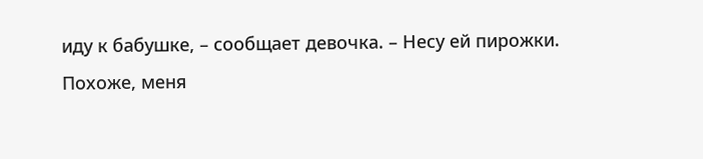иду к бабушке, – сообщает девочка. – Несу ей пирожки.
Похоже, меня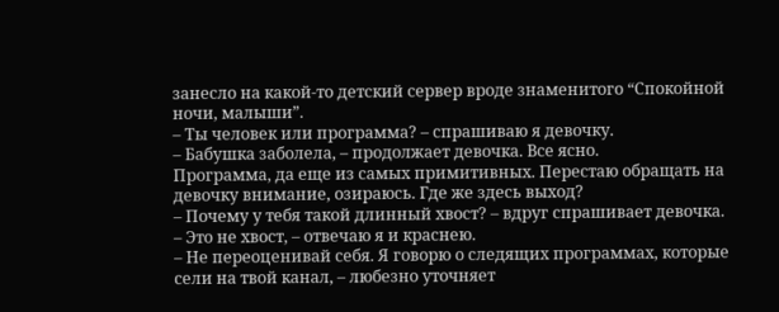занесло на какой-то детский сервер вроде знаменитого “Спокойной ночи, малыши”.
– Ты человек или программа? – спрашиваю я девочку.
– Бабушка заболела, – продолжает девочка. Все ясно.
Программа, да еще из самых примитивных. Перестаю обращать на девочку внимание, озираюсь. Где же здесь выход?
– Почему у тебя такой длинный хвост? – вдруг спрашивает девочка.
– Это не хвост, – отвечаю я и краснею.
– Не переоценивай себя. Я говорю о следящих программах, которые сели на твой канал, – любезно уточняет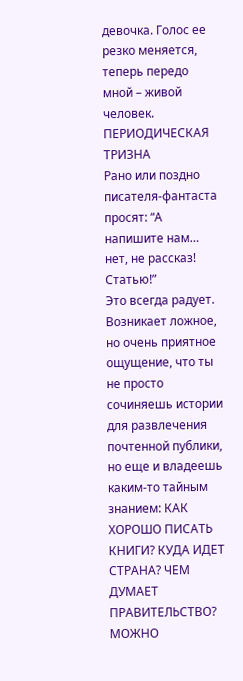девочка. Голос ее резко меняется, теперь передо мной – живой человек.
ПЕРИОДИЧЕСКАЯ ТРИЗНА
Рано или поздно писателя-фантаста просят: “А напишите нам… нет, не рассказ! Статью!”
Это всегда радует. Возникает ложное, но очень приятное ощущение, что ты не просто сочиняешь истории для развлечения почтенной публики, но еще и владеешь каким-то тайным знанием: КАК ХОРОШО ПИСАТЬ КНИГИ? КУДА ИДЕТ СТРАНА? ЧЕМ ДУМАЕТ ПРАВИТЕЛЬСТВО? МОЖНО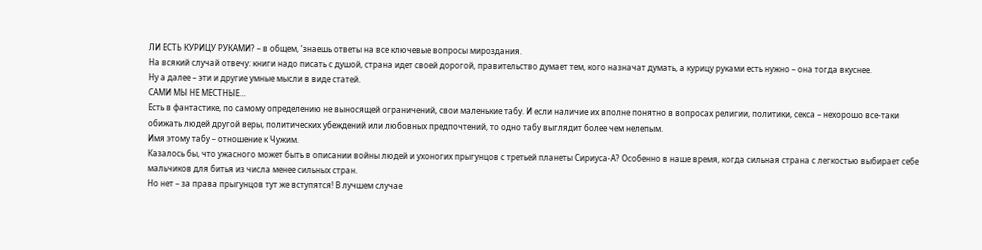ЛИ ЕСТЬ КУРИЦУ РУКАМИ? – в общем, ’знаешь ответы на все ключевые вопросы мироздания.
На всякий случай отвечу: книги надо писать с душой, страна идет своей дорогой, правительство думает тем, кого назначат думать, а курицу руками есть нужно – она тогда вкуснее.
Ну а далее – эти и другие умные мысли в виде статей.
САМИ МЫ НЕ МЕСТНЫЕ…
Есть в фантастике, по самому определению не выносящей ограничений, свои маленькие табу. И если наличие их вполне понятно в вопросах религии, политики, секса – нехорошо все-таки обижать людей другой веры, политических убеждений или любовных предпочтений, то одно табу выглядит более чем нелепым.
Имя этому табу – отношение к Чужим.
Казалось бы, что ужасного может быть в описании войны людей и ухоногих прыгунцов с третьей планеты Сириуса-А? Особенно в наше время, когда сильная страна с легкостью выбирает себе мальчиков для битья из числа менее сильных стран.
Но нет – за права прыгунцов тут же вступятся! В лучшем случае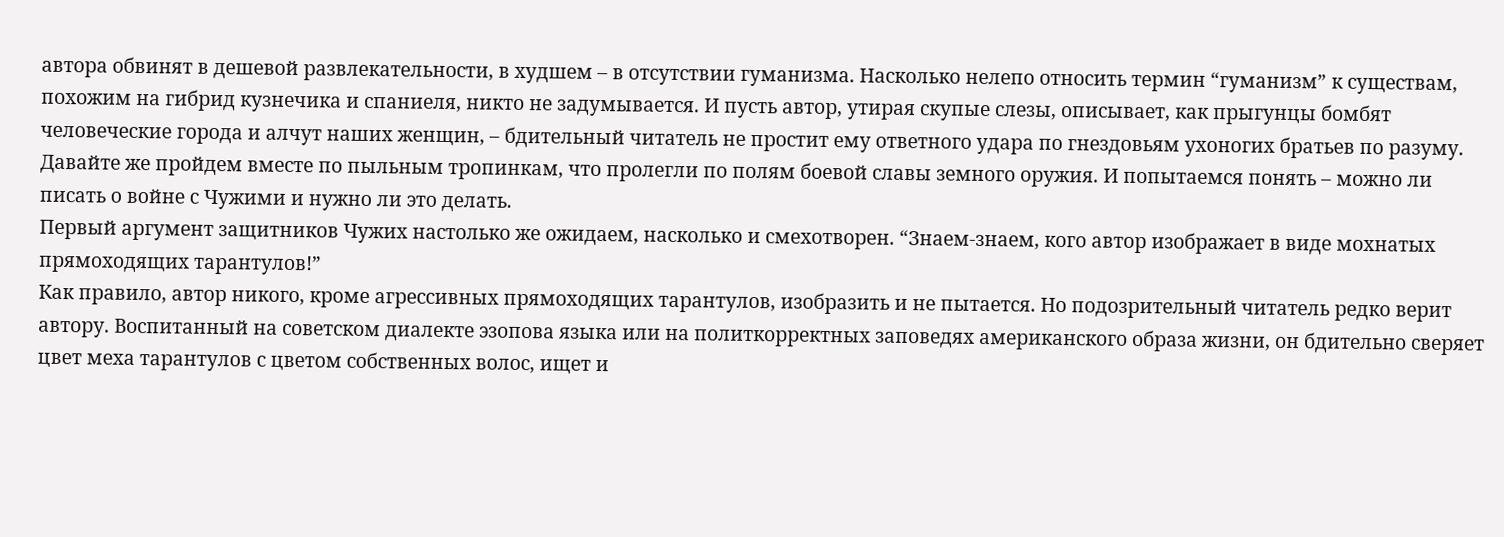автора обвинят в дешевой развлекательности, в худшем – в отсутствии гуманизма. Насколько нелепо относить термин “гуманизм” к существам, похожим на гибрид кузнечика и спаниеля, никто не задумывается. И пусть автор, утирая скупые слезы, описывает, как прыгунцы бомбят человеческие города и алчут наших женщин, – бдительный читатель не простит ему ответного удара по гнездовьям ухоногих братьев по разуму.
Давайте же пройдем вместе по пыльным тропинкам, что пролегли по полям боевой славы земного оружия. И попытаемся понять – можно ли писать о войне с Чужими и нужно ли это делать.
Первый аргумент защитников Чужих настолько же ожидаем, насколько и смехотворен. “Знаем-знаем, кого автор изображает в виде мохнатых прямоходящих тарантулов!”
Как правило, автор никого, кроме агрессивных прямоходящих тарантулов, изобразить и не пытается. Но подозрительный читатель редко верит автору. Воспитанный на советском диалекте эзопова языка или на политкорректных заповедях американского образа жизни, он бдительно сверяет цвет меха тарантулов с цветом собственных волос, ищет и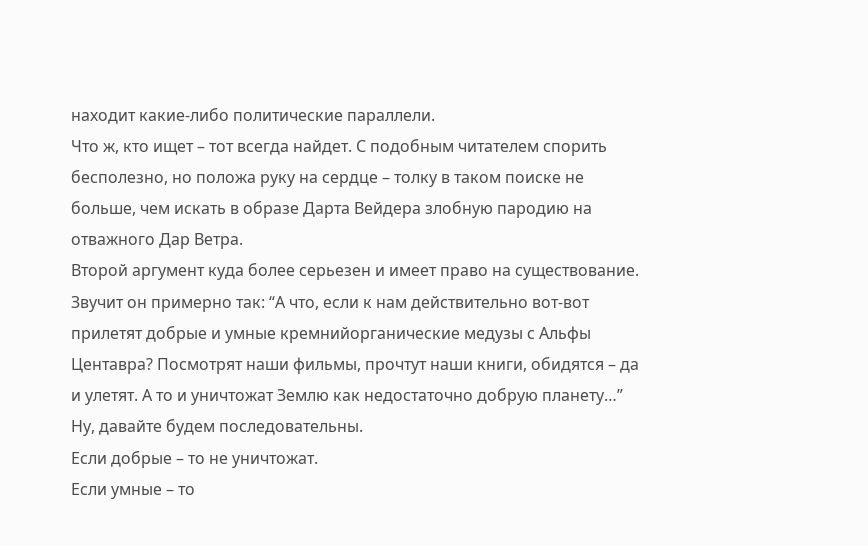находит какие-либо политические параллели.
Что ж, кто ищет – тот всегда найдет. С подобным читателем спорить бесполезно, но положа руку на сердце – толку в таком поиске не больше, чем искать в образе Дарта Вейдера злобную пародию на отважного Дар Ветра.
Второй аргумент куда более серьезен и имеет право на существование. Звучит он примерно так: “А что, если к нам действительно вот-вот прилетят добрые и умные кремнийорганические медузы с Альфы Центавра? Посмотрят наши фильмы, прочтут наши книги, обидятся – да и улетят. А то и уничтожат Землю как недостаточно добрую планету…”
Ну, давайте будем последовательны.
Если добрые – то не уничтожат.
Если умные – то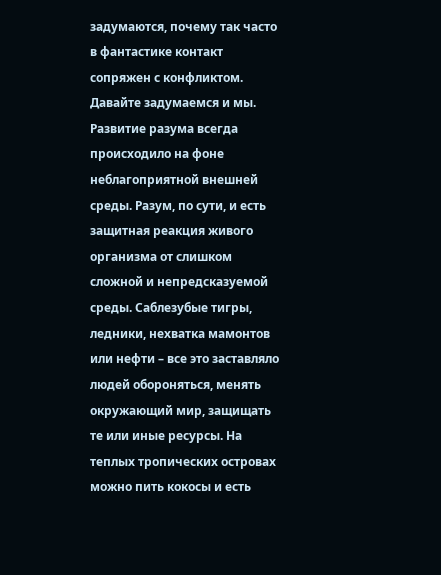задумаются, почему так часто в фантастике контакт сопряжен с конфликтом.
Давайте задумаемся и мы.
Развитие разума всегда происходило на фоне неблагоприятной внешней среды. Разум, по сути, и есть защитная реакция живого организма от слишком сложной и непредсказуемой среды. Саблезубые тигры, ледники, нехватка мамонтов или нефти – все это заставляло людей обороняться, менять окружающий мир, защищать те или иные ресурсы. На теплых тропических островах можно пить кокосы и есть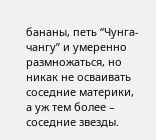бананы, петь “Чунга-чангу” и умеренно размножаться, но никак не осваивать соседние материки, а уж тем более – соседние звезды.